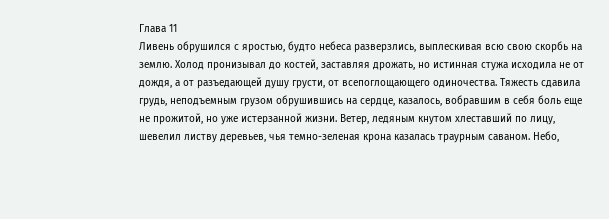Глава 11
Ливень обрушился с яростью, будто небеса разверзлись, выплескивая всю свою скорбь на землю. Холод пронизывал до костей, заставляя дрожать, но истинная стужа исходила не от дождя, а от разъедающей душу грусти, от всепоглощающего одиночества. Тяжесть сдавила грудь, неподъемным грузом обрушившись на сердце, казалось, вобравшим в себя боль еще не прожитой, но уже истерзанной жизни. Ветер, ледяным кнутом хлеставший по лицу, шевелил листву деревьев, чья темно-зеленая крона казалась траурным саваном. Небо,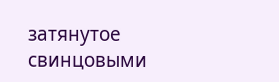затянутое свинцовыми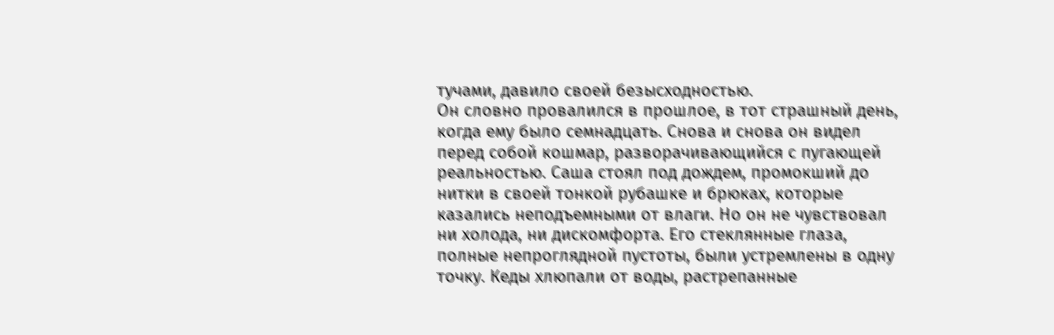тучами, давило своей безысходностью.
Он словно провалился в прошлое, в тот страшный день, когда ему было семнадцать. Снова и снова он видел перед собой кошмар, разворачивающийся с пугающей реальностью. Саша стоял под дождем, промокший до нитки в своей тонкой рубашке и брюках, которые казались неподъемными от влаги. Но он не чувствовал ни холода, ни дискомфорта. Его стеклянные глаза, полные непроглядной пустоты, были устремлены в одну точку. Кеды хлюпали от воды, растрепанные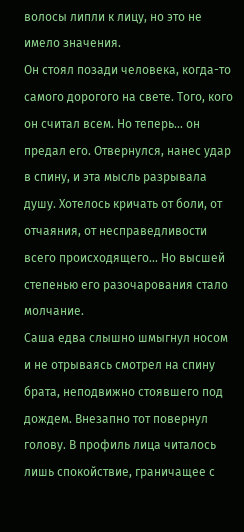волосы липли к лицу, но это не имело значения.
Он стоял позади человека, когда-то самого дорогого на свете. Того, кого он считал всем. Но теперь... он предал его. Отвернулся, нанес удар в спину, и эта мысль разрывала душу. Хотелось кричать от боли, от отчаяния, от несправедливости всего происходящего... Но высшей степенью его разочарования стало молчание.
Саша едва слышно шмыгнул носом и не отрываясь смотрел на спину брата, неподвижно стоявшего под дождем. Внезапно тот повернул голову. В профиль лица читалось лишь спокойствие, граничащее с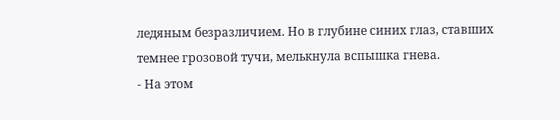ледяным безразличием. Но в глубине синих глаз, ставших темнее грозовой тучи, мелькнула вспышка гнева.
- На этом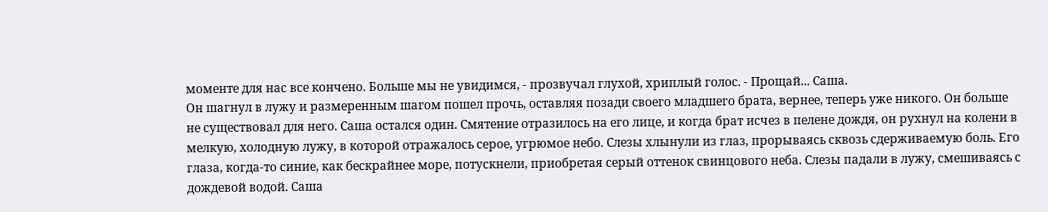моменте для нас все кончено. Больше мы не увидимся, - прозвучал глухой, хриплый голос. - Прощай... Саша.
Он шагнул в лужу и размеренным шагом пошел прочь, оставляя позади своего младшего брата, вернее, теперь уже никого. Он больше не существовал для него. Саша остался один. Смятение отразилось на его лице, и когда брат исчез в пелене дождя, он рухнул на колени в мелкую, холодную лужу, в которой отражалось серое, угрюмое небо. Слезы хлынули из глаз, прорываясь сквозь сдерживаемую боль. Его глаза, когда-то синие, как бескрайнее море, потускнели, приобретая серый оттенок свинцового неба. Слезы падали в лужу, смешиваясь с дождевой водой. Саша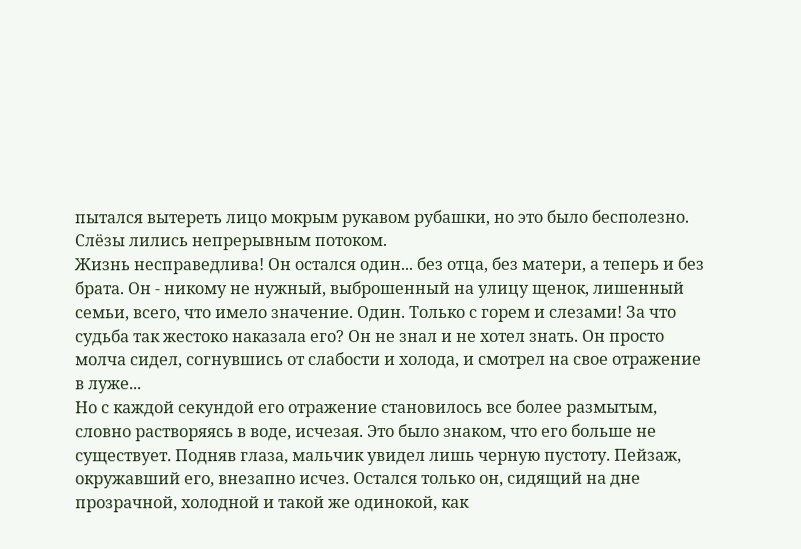пытался вытереть лицо мокрым рукавом рубашки, но это было бесполезно. Слёзы лились непрерывным потоком.
Жизнь несправедлива! Он остался один... без отца, без матери, а теперь и без брата. Он - никому не нужный, выброшенный на улицу щенок, лишенный семьи, всего, что имело значение. Один. Только с горем и слезами! За что судьба так жестоко наказала его? Он не знал и не хотел знать. Он просто молча сидел, согнувшись от слабости и холода, и смотрел на свое отражение в луже...
Но с каждой секундой его отражение становилось все более размытым, словно растворяясь в воде, исчезая. Это было знаком, что его больше не существует. Подняв глаза, мальчик увидел лишь черную пустоту. Пейзаж, окружавший его, внезапно исчез. Остался только он, сидящий на дне прозрачной, холодной и такой же одинокой, как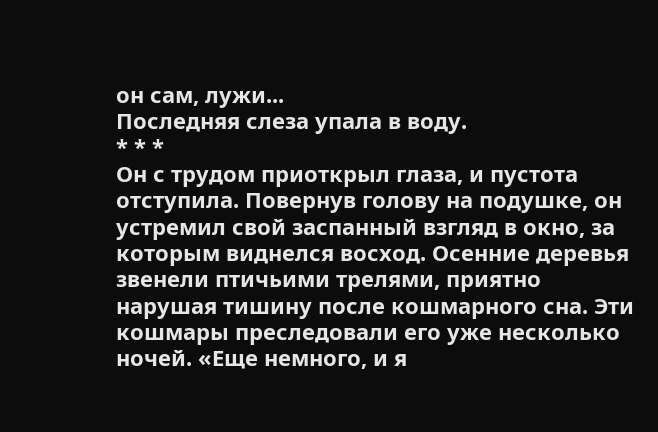он сам, лужи...
Последняя слеза упала в воду.
* * *
Он с трудом приоткрыл глаза, и пустота отступила. Повернув голову на подушке, он устремил свой заспанный взгляд в окно, за которым виднелся восход. Осенние деревья звенели птичьими трелями, приятно нарушая тишину после кошмарного сна. Эти кошмары преследовали его уже несколько ночей. «Еще немного, и я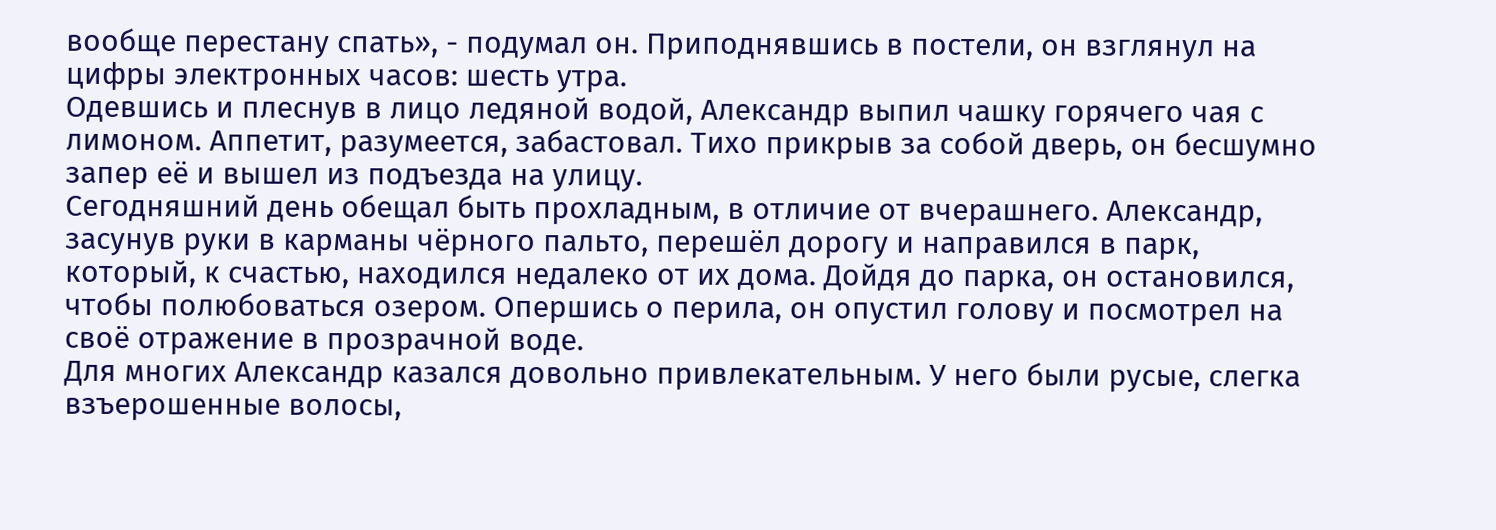вообще перестану спать», - подумал он. Приподнявшись в постели, он взглянул на цифры электронных часов: шесть утра.
Одевшись и плеснув в лицо ледяной водой, Александр выпил чашку горячего чая с лимоном. Аппетит, разумеется, забастовал. Тихо прикрыв за собой дверь, он бесшумно запер её и вышел из подъезда на улицу.
Сегодняшний день обещал быть прохладным, в отличие от вчерашнего. Александр, засунув руки в карманы чёрного пальто, перешёл дорогу и направился в парк, который, к счастью, находился недалеко от их дома. Дойдя до парка, он остановился, чтобы полюбоваться озером. Опершись о перила, он опустил голову и посмотрел на своё отражение в прозрачной воде.
Для многих Александр казался довольно привлекательным. У него были русые, слегка взъерошенные волосы,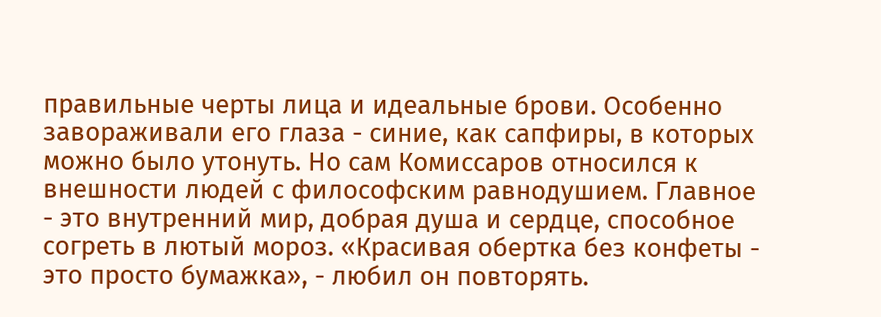правильные черты лица и идеальные брови. Особенно завораживали его глаза - синие, как сапфиры, в которых можно было утонуть. Но сам Комиссаров относился к внешности людей с философским равнодушием. Главное - это внутренний мир, добрая душа и сердце, способное согреть в лютый мороз. «Красивая обертка без конфеты - это просто бумажка», - любил он повторять.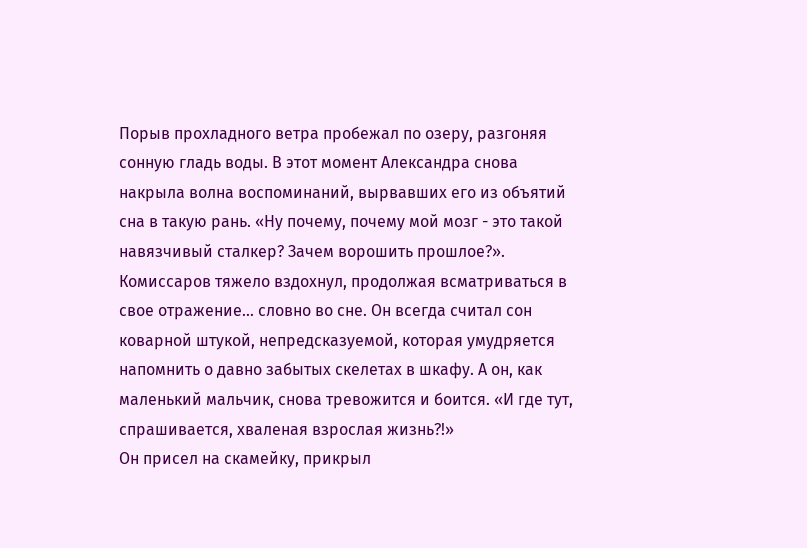Порыв прохладного ветра пробежал по озеру, разгоняя сонную гладь воды. В этот момент Александра снова накрыла волна воспоминаний, вырвавших его из объятий сна в такую рань. «Ну почему, почему мой мозг - это такой навязчивый сталкер? Зачем ворошить прошлое?». Комиссаров тяжело вздохнул, продолжая всматриваться в свое отражение... словно во сне. Он всегда считал сон коварной штукой, непредсказуемой, которая умудряется напомнить о давно забытых скелетах в шкафу. А он, как маленький мальчик, снова тревожится и боится. «И где тут, спрашивается, хваленая взрослая жизнь?!»
Он присел на скамейку, прикрыл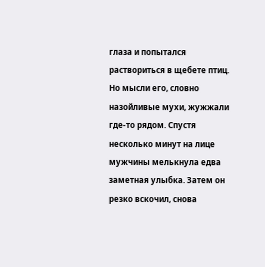глаза и попытался раствориться в щебете птиц. Но мысли его, словно назойливые мухи, жужжали где-то рядом. Спустя несколько минут на лице мужчины мелькнула едва заметная улыбка. Затем он резко вскочил, снова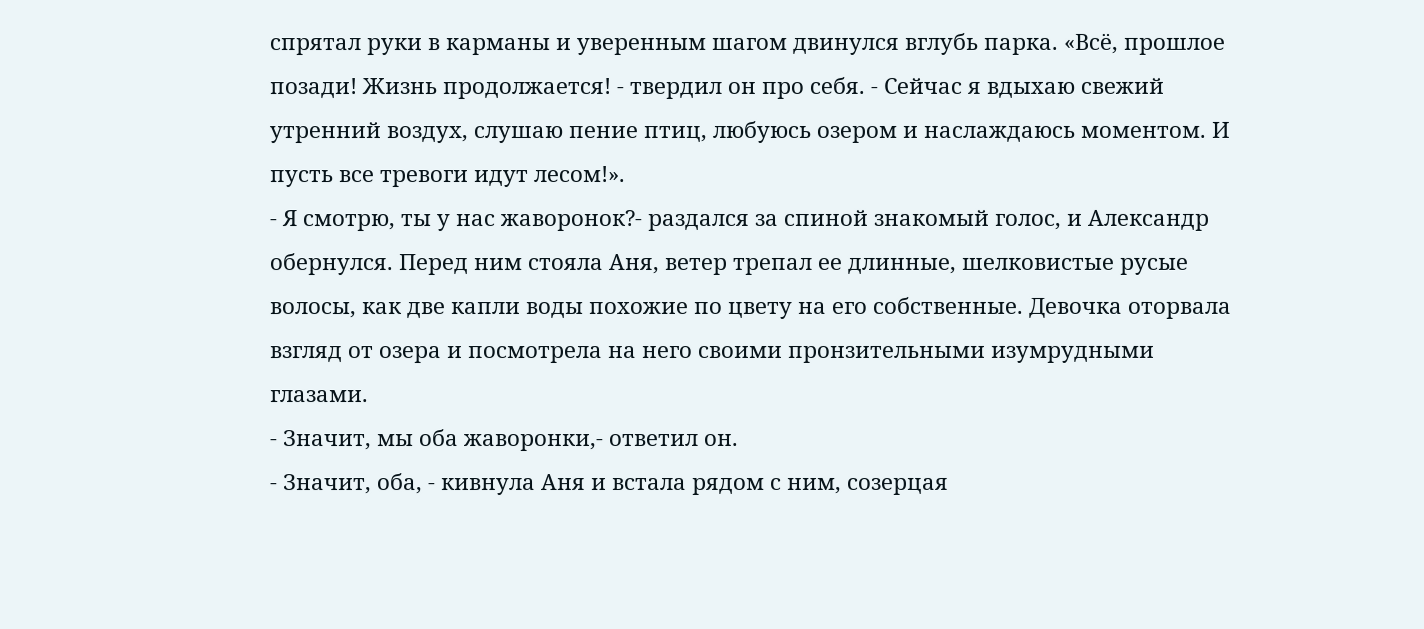спрятал руки в карманы и уверенным шагом двинулся вглубь парка. «Всё, прошлое позади! Жизнь продолжается! - твердил он про себя. - Сейчас я вдыхаю свежий утренний воздух, слушаю пение птиц, любуюсь озером и наслаждаюсь моментом. И пусть все тревоги идут лесом!».
- Я смотрю, ты у нас жаворонок?- раздался за спиной знакомый голос, и Александр обернулся. Перед ним стояла Аня, ветер трепал ее длинные, шелковистые русые волосы, как две капли воды похожие по цвету на его собственные. Девочка оторвала взгляд от озера и посмотрела на него своими пронзительными изумрудными глазами.
- Значит, мы оба жаворонки,- ответил он.
- Значит, оба, - кивнула Аня и встала рядом с ним, созерцая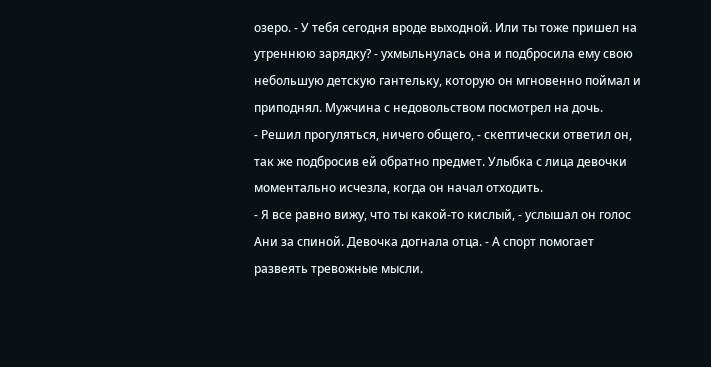озеро. - У тебя сегодня вроде выходной. Или ты тоже пришел на утреннюю зарядку? - ухмыльнулась она и подбросила ему свою небольшую детскую гантельку, которую он мгновенно поймал и приподнял. Мужчина с недовольством посмотрел на дочь.
- Решил прогуляться, ничего общего, - скептически ответил он, так же подбросив ей обратно предмет. Улыбка с лица девочки моментально исчезла, когда он начал отходить.
- Я все равно вижу, что ты какой-то кислый, - услышал он голос Ани за спиной. Девочка догнала отца. - А спорт помогает развеять тревожные мысли.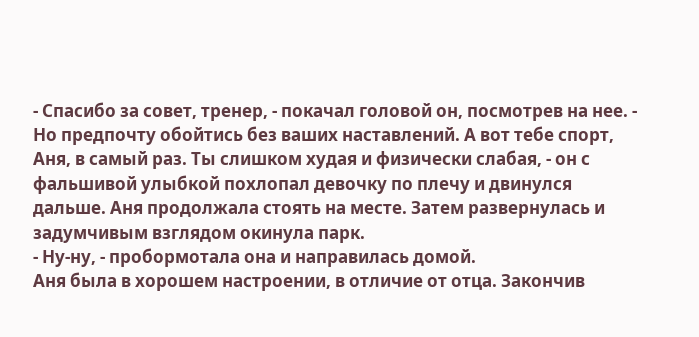- Спасибо за совет, тренер, - покачал головой он, посмотрев на нее. - Но предпочту обойтись без ваших наставлений. А вот тебе спорт, Аня, в самый раз. Ты слишком худая и физически слабая, - он с фальшивой улыбкой похлопал девочку по плечу и двинулся дальше. Аня продолжала стоять на месте. Затем развернулась и задумчивым взглядом окинула парк.
- Ну-ну, - пробормотала она и направилась домой.
Аня была в хорошем настроении, в отличие от отца. Закончив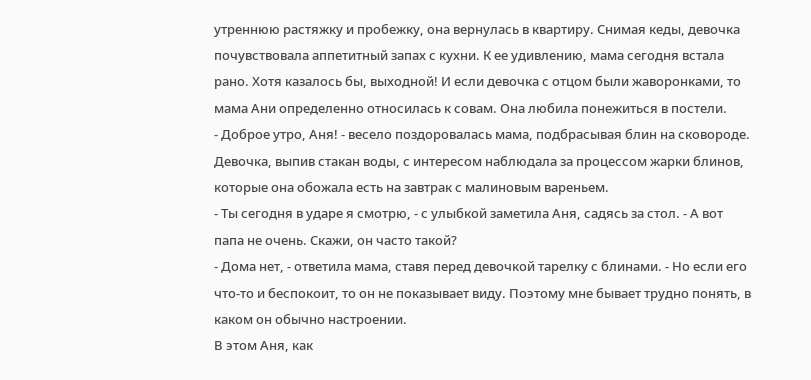утреннюю растяжку и пробежку, она вернулась в квартиру. Снимая кеды, девочка почувствовала аппетитный запах с кухни. К ее удивлению, мама сегодня встала рано. Хотя казалось бы, выходной! И если девочка с отцом были жаворонками, то мама Ани определенно относилась к совам. Она любила понежиться в постели.
- Доброе утро, Аня! - весело поздоровалась мама, подбрасывая блин на сковороде. Девочка, выпив стакан воды, с интересом наблюдала за процессом жарки блинов, которые она обожала есть на завтрак с малиновым вареньем.
- Ты сегодня в ударе я смотрю, - с улыбкой заметила Аня, садясь за стол. - А вот папа не очень. Скажи, он часто такой?
- Дома нет, - ответила мама, ставя перед девочкой тарелку с блинами. - Но если его что-то и беспокоит, то он не показывает виду. Поэтому мне бывает трудно понять, в каком он обычно настроении.
В этом Аня, как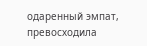одаренный эмпат, превосходила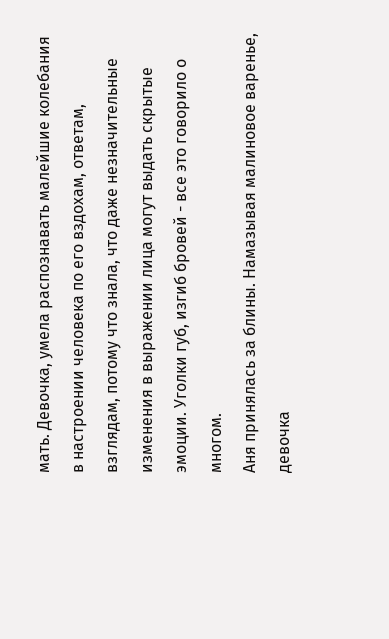мать. Девочка, умела распознавать малейшие колебания в настроении человека по его вздохам, ответам, взглядам, потому что знала, что даже незначительные изменения в выражении лица могут выдать скрытые эмоции. Уголки губ, изгиб бровей - все это говорило о многом.
Аня принялась за блины. Намазывая малиновое варенье, девочка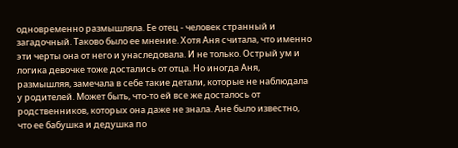одновременно размышляла. Ее отец - человек странный и загадочный. Таково было ее мнение. Хотя Аня считала, что именно эти черты она от него и унаследовала. И не только. Острый ум и логика девочке тоже достались от отца. Но иногда Аня, размышляя, замечала в себе такие детали, которые не наблюдала у родителей. Может быть, что-то ей все же досталось от родственников, которых она даже не знала. Ане было известно, что ее бабушка и дедушка по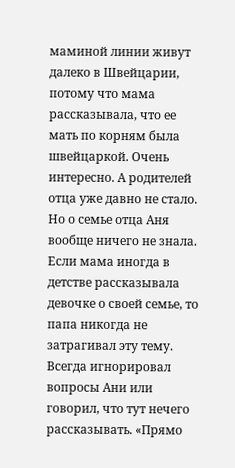маминой линии живут далеко в Швейцарии, потому что мама рассказывала, что ее мать по корням была швейцаркой. Очень интересно. А родителей отца уже давно не стало. Но о семье отца Аня вообще ничего не знала. Если мама иногда в детстве рассказывала девочке о своей семье, то папа никогда не затрагивал эту тему. Всегда игнорировал вопросы Ани или говорил, что тут нечего рассказывать. «Прямо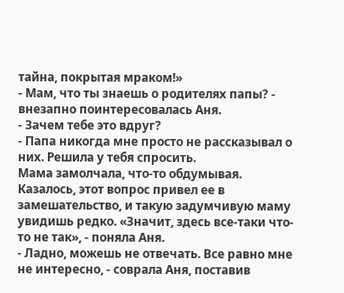тайна, покрытая мраком!»
- Мам, что ты знаешь о родителях папы? - внезапно поинтересовалась Аня.
- Зачем тебе это вдруг?
- Папа никогда мне просто не рассказывал о них. Решила у тебя спросить.
Мама замолчала, что-то обдумывая. Казалось, этот вопрос привел ее в замешательство, и такую задумчивую маму увидишь редко. «Значит, здесь все-таки что-то не так», - поняла Аня.
- Ладно, можешь не отвечать. Все равно мне не интересно, - соврала Аня, поставив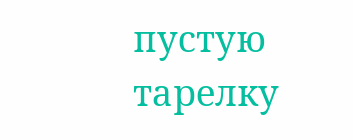пустую тарелку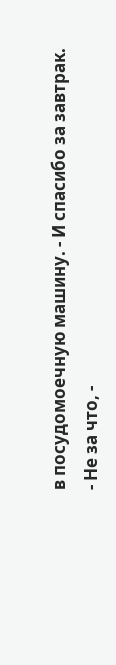в посудомоечную машину. - И спасибо за завтрак.
- Не за что, -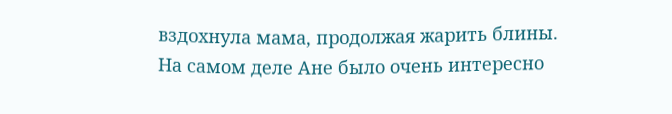вздохнула мама, продолжая жарить блины.
На самом деле Ане было очень интересно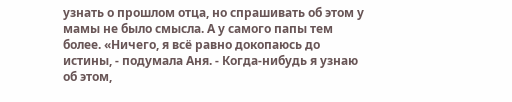узнать о прошлом отца, но спрашивать об этом у мамы не было смысла. А у самого папы тем более. «Ничего, я всё равно докопаюсь до истины, - подумала Аня. - Когда-нибудь я узнаю об этом,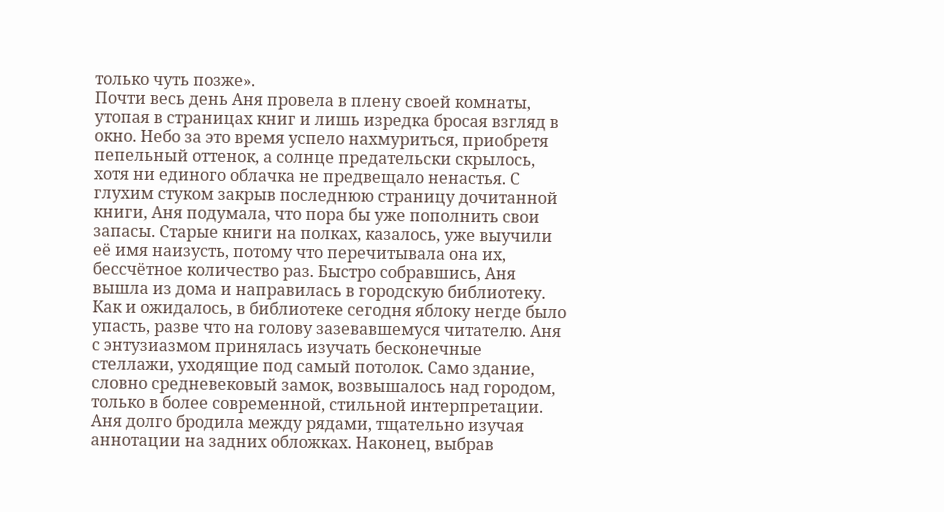только чуть позже».
Почти весь день Аня провела в плену своей комнаты, утопая в страницах книг и лишь изредка бросая взгляд в окно. Небо за это время успело нахмуриться, приобретя пепельный оттенок, а солнце предательски скрылось, хотя ни единого облачка не предвещало ненастья. С глухим стуком закрыв последнюю страницу дочитанной книги, Аня подумала, что пора бы уже пополнить свои запасы. Старые книги на полках, казалось, уже выучили её имя наизусть, потому что перечитывала она их, бессчётное количество раз. Быстро собравшись, Аня вышла из дома и направилась в городскую библиотеку.
Как и ожидалось, в библиотеке сегодня яблоку негде было упасть, разве что на голову зазевавшемуся читателю. Аня с энтузиазмом принялась изучать бесконечные стеллажи, уходящие под самый потолок. Само здание, словно средневековый замок, возвышалось над городом, только в более современной, стильной интерпретации.
Аня долго бродила между рядами, тщательно изучая аннотации на задних обложках. Наконец, выбрав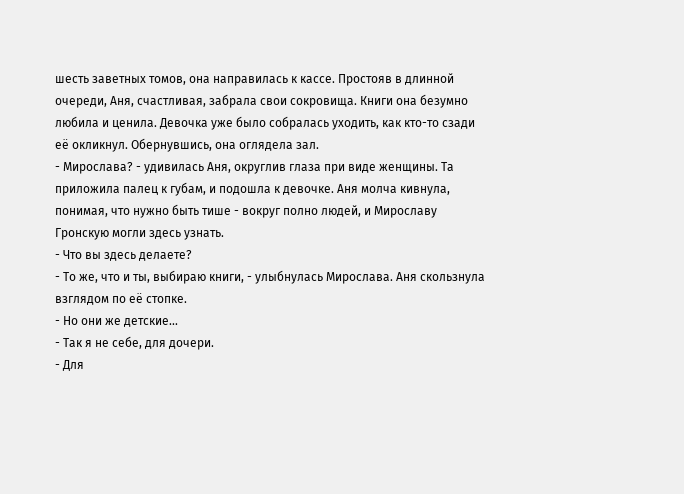шесть заветных томов, она направилась к кассе. Простояв в длинной очереди, Аня, счастливая, забрала свои сокровища. Книги она безумно любила и ценила. Девочка уже было собралась уходить, как кто-то сзади её окликнул. Обернувшись, она оглядела зал.
- Мирослава? - удивилась Аня, округлив глаза при виде женщины. Та приложила палец к губам, и подошла к девочке. Аня молча кивнула, понимая, что нужно быть тише - вокруг полно людей, и Мирославу Гронскую могли здесь узнать.
- Что вы здесь делаете?
- То же, что и ты, выбираю книги, - улыбнулась Мирослава. Аня скользнула взглядом по её стопке.
- Но они же детские...
- Так я не себе, для дочери.
- Для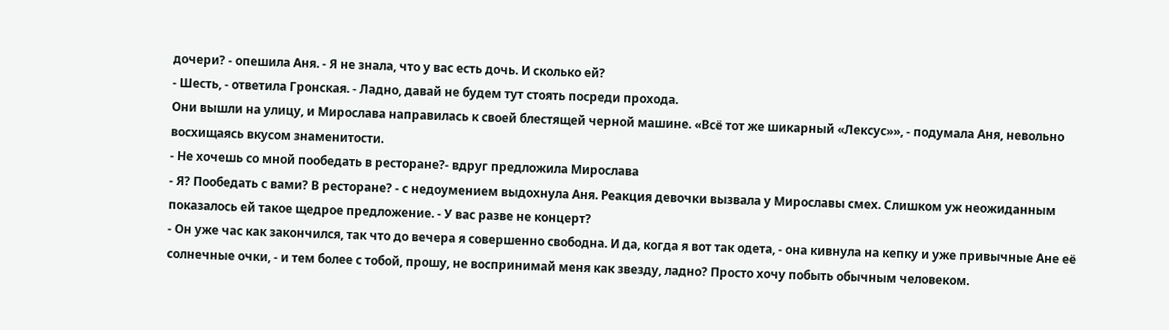дочери? - опешила Аня. - Я не знала, что у вас есть дочь. И сколько ей?
- Шесть, - ответила Гронская. - Ладно, давай не будем тут стоять посреди прохода.
Они вышли на улицу, и Мирослава направилась к своей блестящей черной машине. «Всё тот же шикарный «Лексус»», - подумала Аня, невольно восхищаясь вкусом знаменитости.
- Не хочешь со мной пообедать в ресторане?- вдруг предложила Мирослава
- Я? Пообедать с вами? В ресторане? - с недоумением выдохнула Аня. Реакция девочки вызвала у Мирославы смех. Слишком уж неожиданным показалось ей такое щедрое предложение. - У вас разве не концерт?
- Он уже час как закончился, так что до вечера я совершенно свободна. И да, когда я вот так одета, - она кивнула на кепку и уже привычные Ане её солнечные очки, - и тем более с тобой, прошу, не воспринимай меня как звезду, ладно? Просто хочу побыть обычным человеком.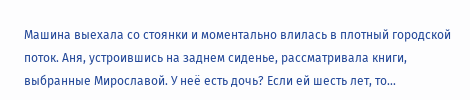Машина выехала со стоянки и моментально влилась в плотный городской поток. Аня, устроившись на заднем сиденье, рассматривала книги, выбранные Мирославой. У неё есть дочь? Если ей шесть лет, то...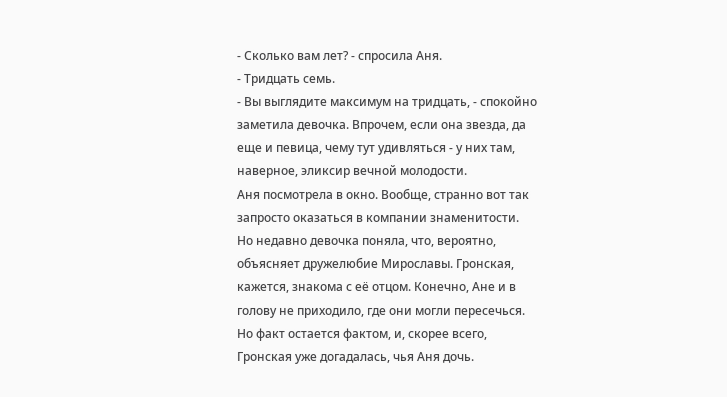- Сколько вам лет? - спросила Аня.
- Тридцать семь.
- Вы выглядите максимум на тридцать, - спокойно заметила девочка. Впрочем, если она звезда, да еще и певица, чему тут удивляться - у них там, наверное, эликсир вечной молодости.
Аня посмотрела в окно. Вообще, странно вот так запросто оказаться в компании знаменитости. Но недавно девочка поняла, что, вероятно, объясняет дружелюбие Мирославы. Гронская, кажется, знакома с её отцом. Конечно, Ане и в голову не приходило, где они могли пересечься. Но факт остается фактом, и, скорее всего, Гронская уже догадалась, чья Аня дочь.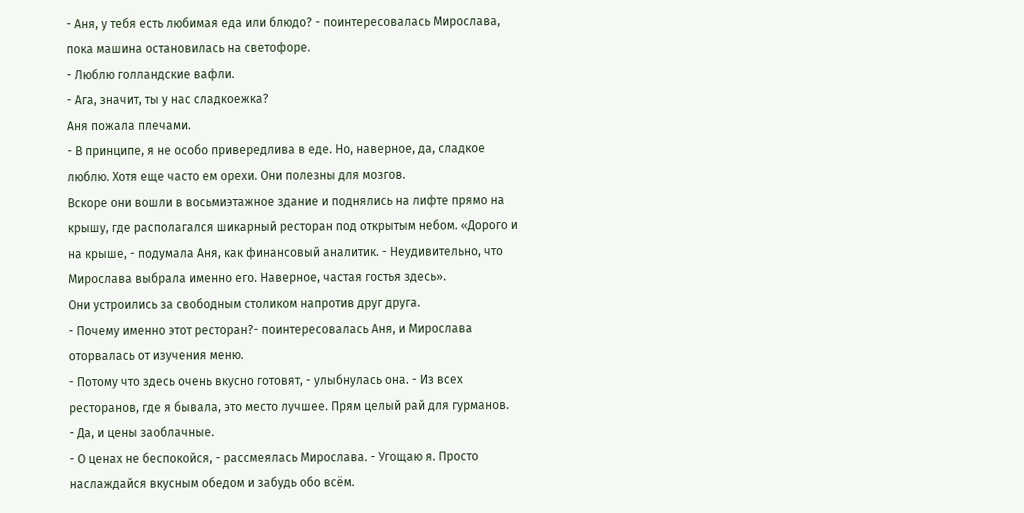- Аня, у тебя есть любимая еда или блюдо? - поинтересовалась Мирослава, пока машина остановилась на светофоре.
- Люблю голландские вафли.
- Ага, значит, ты у нас сладкоежка?
Аня пожала плечами.
- В принципе, я не особо привередлива в еде. Но, наверное, да, сладкое люблю. Хотя еще часто ем орехи. Они полезны для мозгов.
Вскоре они вошли в восьмиэтажное здание и поднялись на лифте прямо на крышу, где располагался шикарный ресторан под открытым небом. «Дорого и на крыше, - подумала Аня, как финансовый аналитик. - Неудивительно, что Мирослава выбрала именно его. Наверное, частая гостья здесь».
Они устроились за свободным столиком напротив друг друга.
- Почему именно этот ресторан?- поинтересовалась Аня, и Мирослава оторвалась от изучения меню.
- Потому что здесь очень вкусно готовят, - улыбнулась она. - Из всех ресторанов, где я бывала, это место лучшее. Прям целый рай для гурманов.
- Да, и цены заоблачные.
- О ценах не беспокойся, - рассмеялась Мирослава. - Угощаю я. Просто наслаждайся вкусным обедом и забудь обо всём.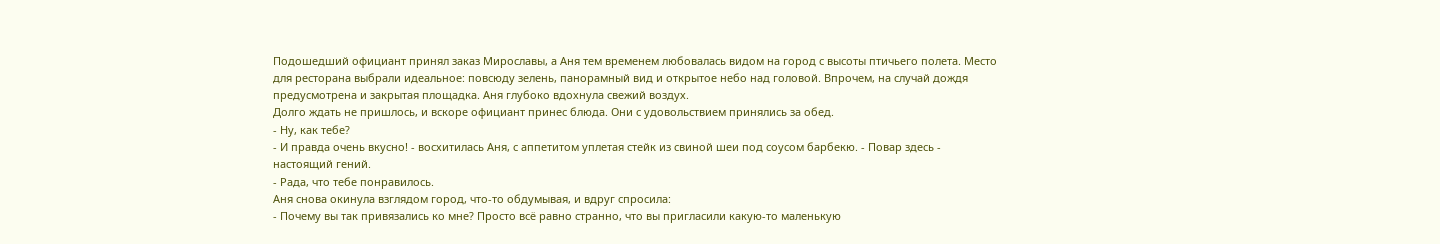Подошедший официант принял заказ Мирославы, а Аня тем временем любовалась видом на город с высоты птичьего полета. Место для ресторана выбрали идеальное: повсюду зелень, панорамный вид и открытое небо над головой. Впрочем, на случай дождя предусмотрена и закрытая площадка. Аня глубоко вдохнула свежий воздух.
Долго ждать не пришлось, и вскоре официант принес блюда. Они с удовольствием принялись за обед.
- Ну, как тебе?
- И правда очень вкусно! - восхитилась Аня, с аппетитом уплетая стейк из свиной шеи под соусом барбекю. - Повар здесь - настоящий гений.
- Рада, что тебе понравилось.
Аня снова окинула взглядом город, что-то обдумывая, и вдруг спросила:
- Почему вы так привязались ко мне? Просто всё равно странно, что вы пригласили какую-то маленькую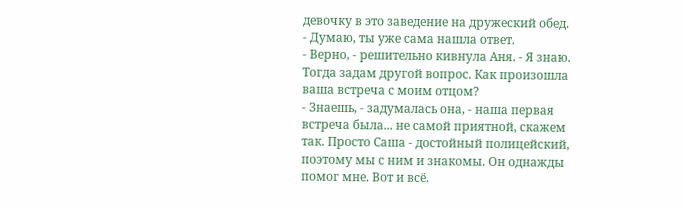девочку в это заведение на дружеский обед.
- Думаю, ты уже сама нашла ответ.
- Верно, - решительно кивнула Аня. - Я знаю. Тогда задам другой вопрос. Как произошла ваша встреча с моим отцом?
- Знаешь, - задумалась она, - наша первая встреча была... не самой приятной, скажем так. Просто Саша - достойный полицейский, поэтому мы с ним и знакомы. Он однажды помог мне. Вот и всё.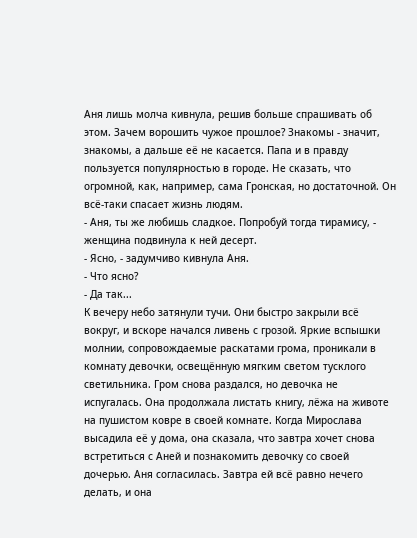Аня лишь молча кивнула, решив больше спрашивать об этом. Зачем ворошить чужое прошлое? Знакомы - значит, знакомы, а дальше её не касается. Папа и в правду пользуется популярностью в городе. Не сказать, что огромной, как, например, сама Гронская, но достаточной. Он всё-таки спасает жизнь людям.
- Аня, ты же любишь сладкое. Попробуй тогда тирамису, - женщина подвинула к ней десерт.
- Ясно, - задумчиво кивнула Аня.
- Что ясно?
- Да так...
К вечеру небо затянули тучи. Они быстро закрыли всё вокруг, и вскоре начался ливень с грозой. Яркие вспышки молнии, сопровождаемые раскатами грома, проникали в комнату девочки, освещённую мягким светом тусклого светильника. Гром снова раздался, но девочка не испугалась. Она продолжала листать книгу, лёжа на животе на пушистом ковре в своей комнате. Когда Мирослава высадила её у дома, она сказала, что завтра хочет снова встретиться с Аней и познакомить девочку со своей дочерью. Аня согласилась. Завтра ей всё равно нечего делать, и она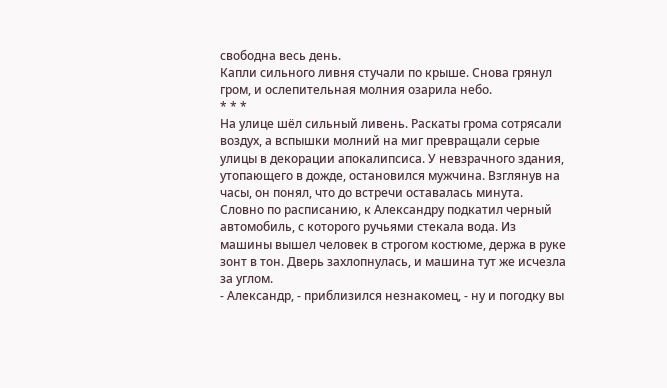свободна весь день.
Капли сильного ливня стучали по крыше. Снова грянул гром, и ослепительная молния озарила небо.
* * *
На улице шёл сильный ливень. Раскаты грома сотрясали воздух, а вспышки молний на миг превращали серые улицы в декорации апокалипсиса. У невзрачного здания, утопающего в дожде, остановился мужчина. Взглянув на часы, он понял, что до встречи оставалась минута.
Словно по расписанию, к Александру подкатил черный автомобиль, с которого ручьями стекала вода. Из машины вышел человек в строгом костюме, держа в руке зонт в тон. Дверь захлопнулась, и машина тут же исчезла за углом.
- Александр, - приблизился незнакомец, - ну и погодку вы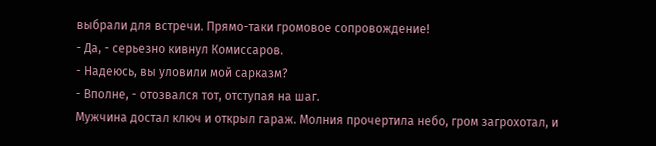выбрали для встречи. Прямо-таки громовое сопровождение!
- Да, - серьезно кивнул Комиссаров.
- Надеюсь, вы уловили мой сарказм?
- Вполне, - отозвался тот, отступая на шаг.
Мужчина достал ключ и открыл гараж. Молния прочертила небо, гром загрохотал, и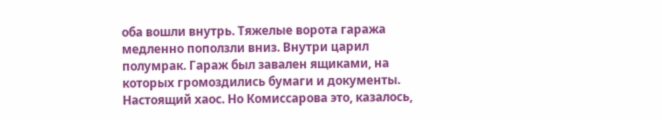оба вошли внутрь. Тяжелые ворота гаража медленно поползли вниз. Внутри царил полумрак. Гараж был завален ящиками, на которых громоздились бумаги и документы. Настоящий хаос. Но Комиссарова это, казалось,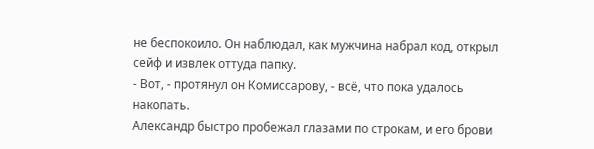не беспокоило. Он наблюдал, как мужчина набрал код, открыл сейф и извлек оттуда папку.
- Вот, - протянул он Комиссарову, - всё, что пока удалось накопать.
Александр быстро пробежал глазами по строкам, и его брови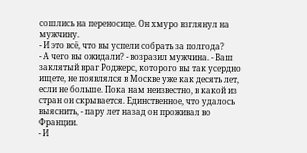сошлись на переносице. Он хмуро взглянул на мужчину.
- И это всё, что вы успели собрать за полгода?
- А чего вы ожидали? - возразил мужчина. - Ваш заклятый враг Роджерс, которого вы так усердно ищете, не появлялся в Москве уже как десять лет, если не больше. Пока нам неизвестно, в какой из стран он скрывается. Единственное, что удалось выяснить, - пару лет назад он проживал во Франции.
- И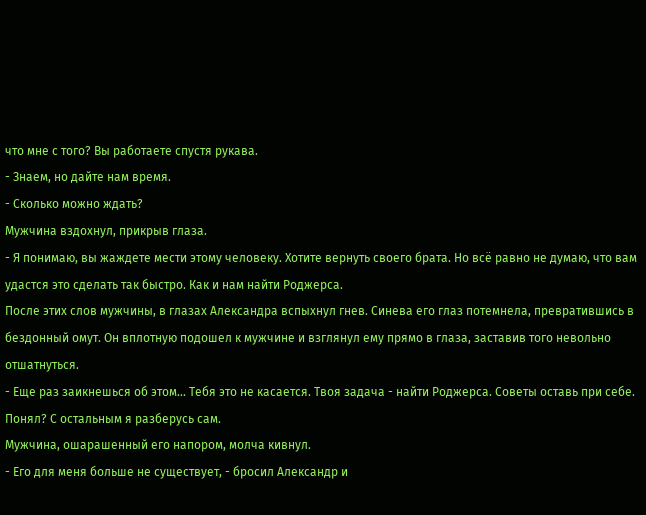что мне с того? Вы работаете спустя рукава.
- Знаем, но дайте нам время.
- Сколько можно ждать?
Мужчина вздохнул, прикрыв глаза.
- Я понимаю, вы жаждете мести этому человеку. Хотите вернуть своего брата. Но всё равно не думаю, что вам удастся это сделать так быстро. Как и нам найти Роджерса.
После этих слов мужчины, в глазах Александра вспыхнул гнев. Синева его глаз потемнела, превратившись в бездонный омут. Он вплотную подошел к мужчине и взглянул ему прямо в глаза, заставив того невольно отшатнуться.
- Еще раз заикнешься об этом... Тебя это не касается. Твоя задача - найти Роджерса. Советы оставь при себе. Понял? С остальным я разберусь сам.
Мужчина, ошарашенный его напором, молча кивнул.
- Его для меня больше не существует, - бросил Александр и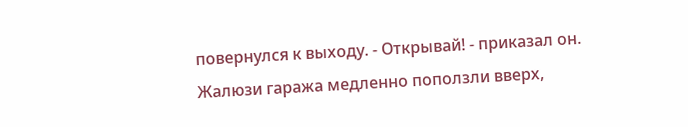повернулся к выходу. - Открывай! - приказал он.
Жалюзи гаража медленно поползли вверх,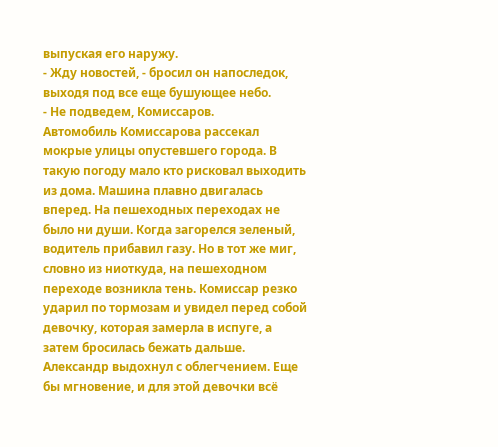выпуская его наружу.
- Жду новостей, - бросил он напоследок, выходя под все еще бушующее небо.
- Не подведем, Комиссаров.
Автомобиль Комиссарова рассекал мокрые улицы опустевшего города. В такую погоду мало кто рисковал выходить из дома. Машина плавно двигалась вперед. На пешеходных переходах не было ни души. Когда загорелся зеленый, водитель прибавил газу. Но в тот же миг, словно из ниоткуда, на пешеходном переходе возникла тень. Комиссар резко ударил по тормозам и увидел перед собой девочку, которая замерла в испуге, а затем бросилась бежать дальше. Александр выдохнул с облегчением. Еще бы мгновение, и для этой девочки всё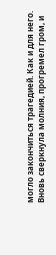могло закончиться трагедией. Как и для него.
Вновь сверкнула молния, прогремел гром, и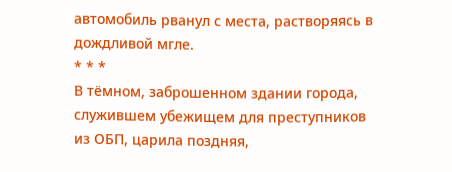автомобиль рванул с места, растворяясь в дождливой мгле.
* * *
В тёмном, заброшенном здании города, служившем убежищем для преступников из ОБП, царила поздняя,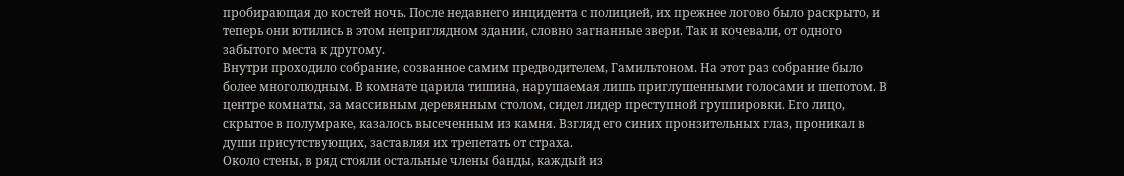пробирающая до костей ночь. После недавнего инцидента с полицией, их прежнее логово было раскрыто, и теперь они ютились в этом неприглядном здании, словно загнанные звери. Так и кочевали, от одного забытого места к другому.
Внутри проходило собрание, созванное самим предводителем, Гамильтоном. На этот раз собрание было более многолюдным. В комнате царила тишина, нарушаемая лишь приглушенными голосами и шепотом. В центре комнаты, за массивным деревянным столом, сидел лидер преступной группировки. Его лицо, скрытое в полумраке, казалось высеченным из камня. Взгляд его синих пронзительных глаз, проникал в души присутствующих, заставляя их трепетать от страха.
Около стены, в ряд стояли остальные члены банды, каждый из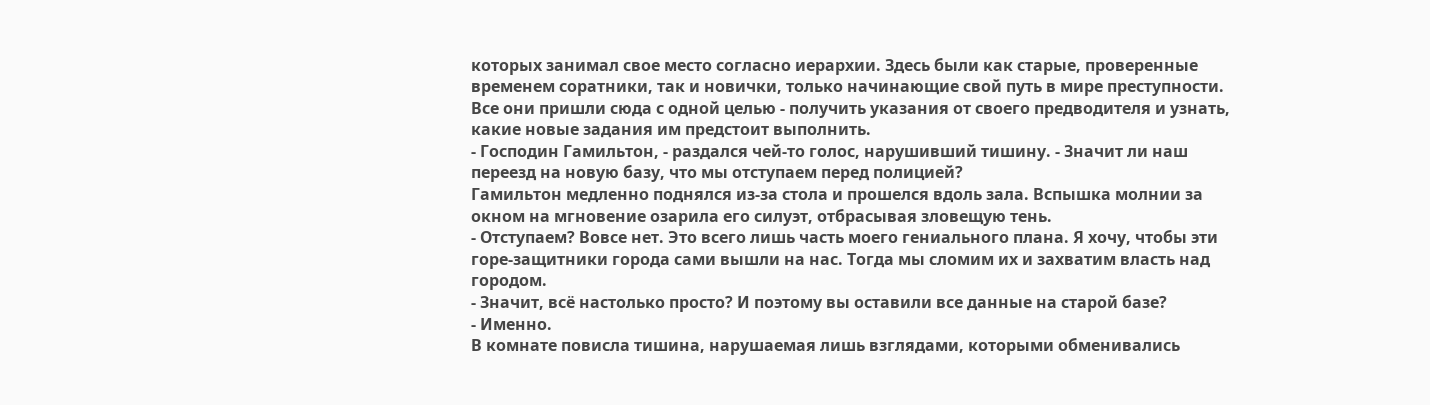которых занимал свое место согласно иерархии. Здесь были как старые, проверенные временем соратники, так и новички, только начинающие свой путь в мире преступности. Все они пришли сюда с одной целью - получить указания от своего предводителя и узнать, какие новые задания им предстоит выполнить.
- Господин Гамильтон, - раздался чей-то голос, нарушивший тишину. - Значит ли наш переезд на новую базу, что мы отступаем перед полицией?
Гамильтон медленно поднялся из-за стола и прошелся вдоль зала. Вспышка молнии за окном на мгновение озарила его силуэт, отбрасывая зловещую тень.
- Отступаем? Вовсе нет. Это всего лишь часть моего гениального плана. Я хочу, чтобы эти горе-защитники города сами вышли на нас. Тогда мы сломим их и захватим власть над городом.
- Значит, всё настолько просто? И поэтому вы оставили все данные на старой базе?
- Именно.
В комнате повисла тишина, нарушаемая лишь взглядами, которыми обменивались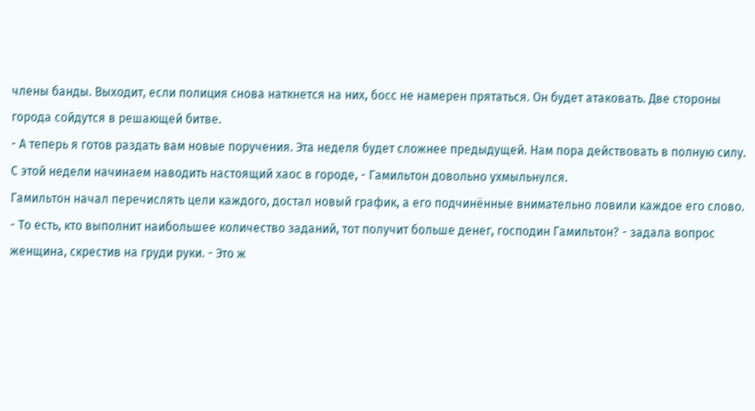члены банды. Выходит, если полиция снова наткнется на них, босс не намерен прятаться. Он будет атаковать. Две стороны города сойдутся в решающей битве.
- А теперь я готов раздать вам новые поручения. Эта неделя будет сложнее предыдущей. Нам пора действовать в полную силу. С этой недели начинаем наводить настоящий хаос в городе, - Гамильтон довольно ухмыльнулся.
Гамильтон начал перечислять цели каждого, достал новый график, а его подчинённые внимательно ловили каждое его слово.
- То есть, кто выполнит наибольшее количество заданий, тот получит больше денег, господин Гамильтон? - задала вопрос женщина, скрестив на груди руки. - Это ж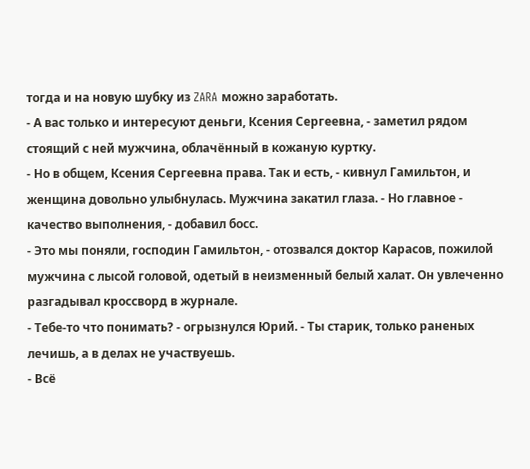тогда и на новую шубку из ZARA можно заработать.
- А вас только и интересуют деньги, Ксения Сергеевна, - заметил рядом стоящий с ней мужчина, облачённый в кожаную куртку.
- Но в общем, Ксения Сергеевна права. Так и есть, - кивнул Гамильтон, и женщина довольно улыбнулась. Мужчина закатил глаза. - Но главное - качество выполнения, - добавил босс.
- Это мы поняли, господин Гамильтон, - отозвался доктор Карасов, пожилой мужчина с лысой головой, одетый в неизменный белый халат. Он увлеченно разгадывал кроссворд в журнале.
- Тебе-то что понимать? - огрызнулся Юрий. - Ты старик, только раненых лечишь, а в делах не участвуешь.
- Всё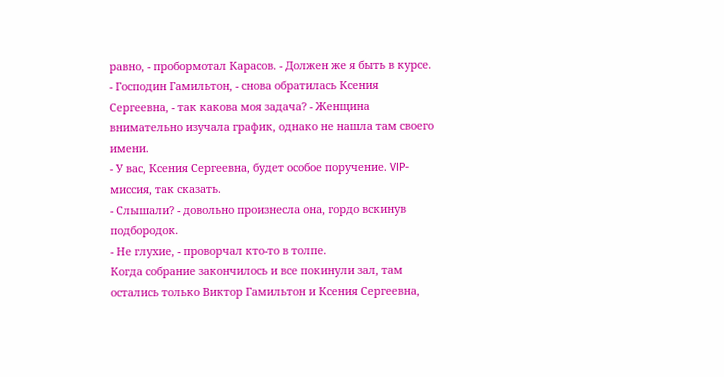равно, - пробормотал Карасов. - Должен же я быть в курсе.
- Господин Гамильтон, - снова обратилась Ксения Сергеевна, - так какова моя задача? - Женщина внимательно изучала график, однако не нашла там своего имени.
- У вас, Ксения Сергеевна, будет особое поручение. VIP-миссия, так сказать.
- Слышали? - довольно произнесла она, гордо вскинув подбородок.
- Не глухие, - проворчал кто-то в толпе.
Когда собрание закончилось и все покинули зал, там остались только Виктор Гамильтон и Ксения Сергеевна,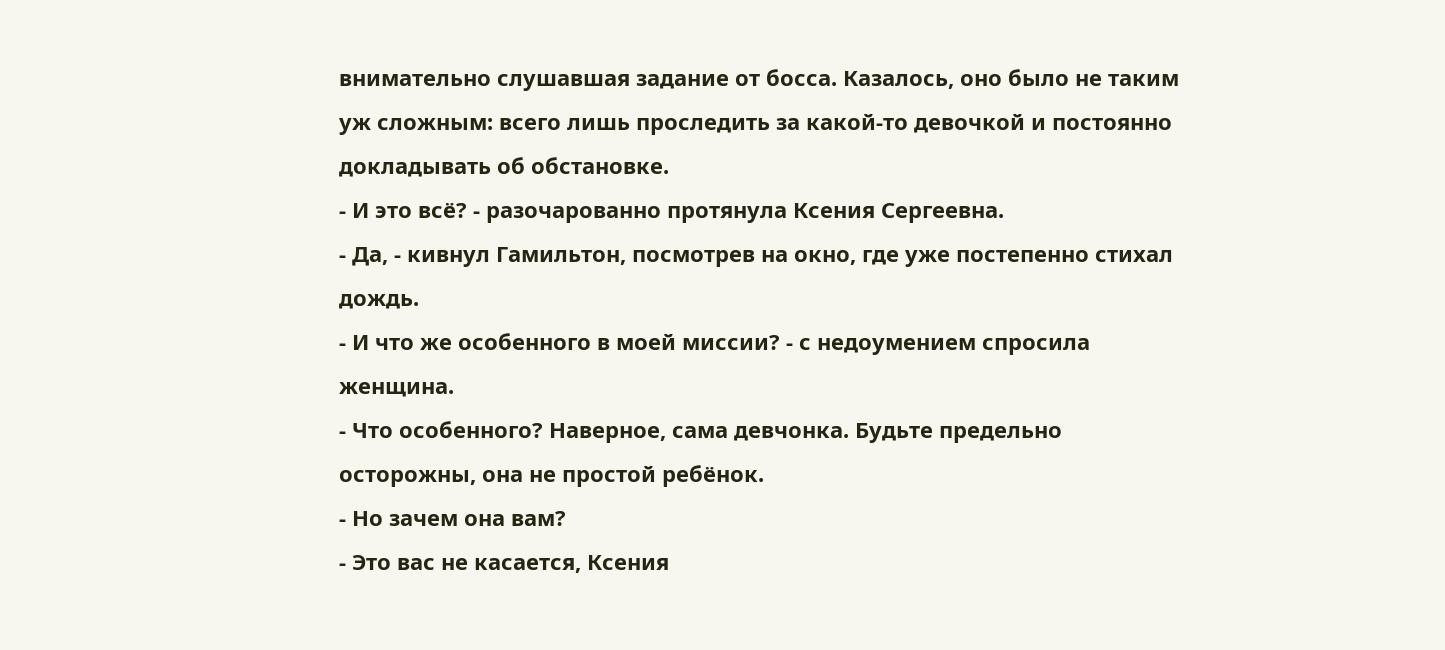внимательно слушавшая задание от босса. Казалось, оно было не таким уж сложным: всего лишь проследить за какой-то девочкой и постоянно докладывать об обстановке.
- И это всё? - разочарованно протянула Ксения Сергеевна.
- Да, - кивнул Гамильтон, посмотрев на окно, где уже постепенно стихал дождь.
- И что же особенного в моей миссии? - с недоумением спросила женщина.
- Что особенного? Наверное, сама девчонка. Будьте предельно осторожны, она не простой ребёнок.
- Но зачем она вам?
- Это вас не касается, Ксения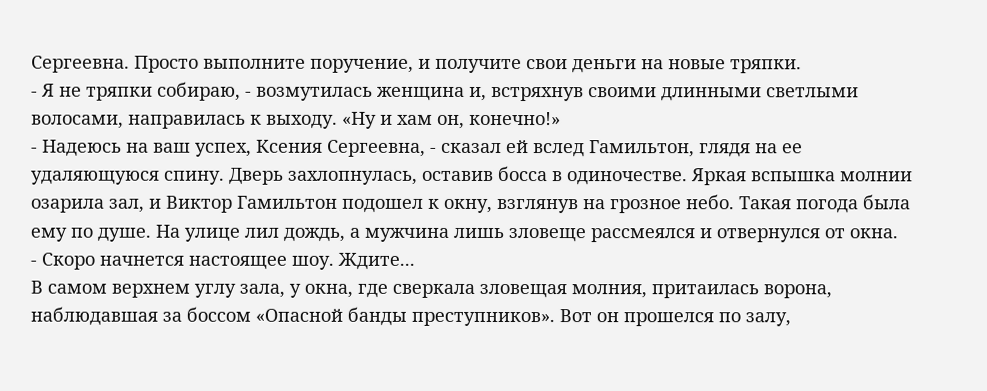Сергеевна. Просто выполните поручение, и получите свои деньги на новые тряпки.
- Я не тряпки собираю, - возмутилась женщина и, встряхнув своими длинными светлыми волосами, направилась к выходу. «Ну и хам он, конечно!»
- Надеюсь на ваш успех, Ксения Сергеевна, - сказал ей вслед Гамильтон, глядя на ее удаляющуюся спину. Дверь захлопнулась, оставив босса в одиночестве. Яркая вспышка молнии озарила зал, и Виктор Гамильтон подошел к окну, взглянув на грозное небо. Такая погода была ему по душе. На улице лил дождь, а мужчина лишь зловеще рассмеялся и отвернулся от окна.
- Скоро начнется настоящее шоу. Ждите...
В самом верхнем углу зала, у окна, где сверкала зловещая молния, притаилась ворона, наблюдавшая за боссом «Опасной банды преступников». Вот он прошелся по залу,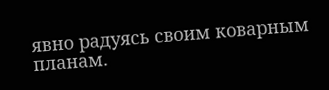явно радуясь своим коварным планам.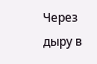Через дыру в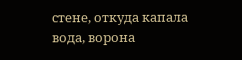стене, откуда капала вода, ворона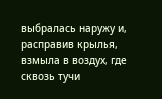выбралась наружу и, расправив крылья, взмыла в воздух, где сквозь тучи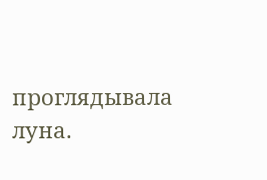проглядывала луна.